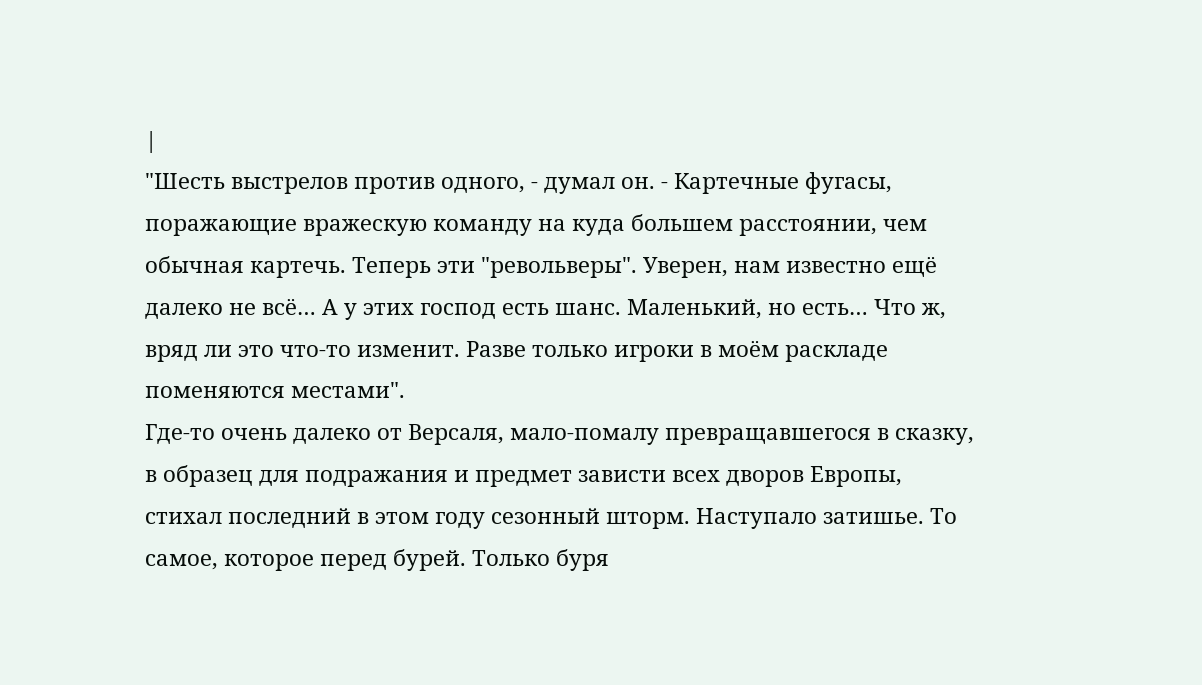|
"Шесть выстрелов против одного, - думал он. - Картечные фугасы, поражающие вражескую команду на куда большем расстоянии, чем обычная картечь. Теперь эти "револьверы". Уверен, нам известно ещё далеко не всё… А у этих господ есть шанс. Маленький, но есть… Что ж, вряд ли это что-то изменит. Разве только игроки в моём раскладе поменяются местами".
Где-то очень далеко от Версаля, мало-помалу превращавшегося в сказку, в образец для подражания и предмет зависти всех дворов Европы, стихал последний в этом году сезонный шторм. Наступало затишье. То самое, которое перед бурей. Только буря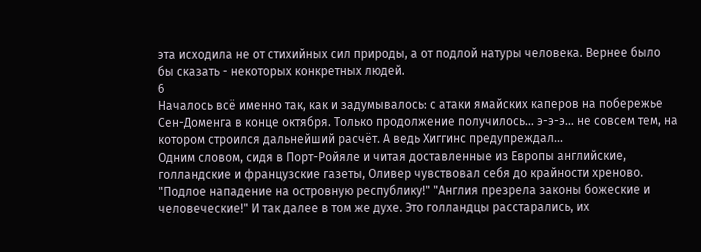эта исходила не от стихийных сил природы, а от подлой натуры человека. Вернее было бы сказать - некоторых конкретных людей.
6
Началось всё именно так, как и задумывалось: с атаки ямайских каперов на побережье Сен-Доменга в конце октября. Только продолжение получилось… э-э-э… не совсем тем, на котором строился дальнейший расчёт. А ведь Хиггинс предупреждал…
Одним словом, сидя в Порт-Ройяле и читая доставленные из Европы английские, голландские и французские газеты, Оливер чувствовал себя до крайности хреново. "Подлое нападение на островную республику!" "Англия презрела законы божеские и человеческие!" И так далее в том же духе. Это голландцы расстарались, их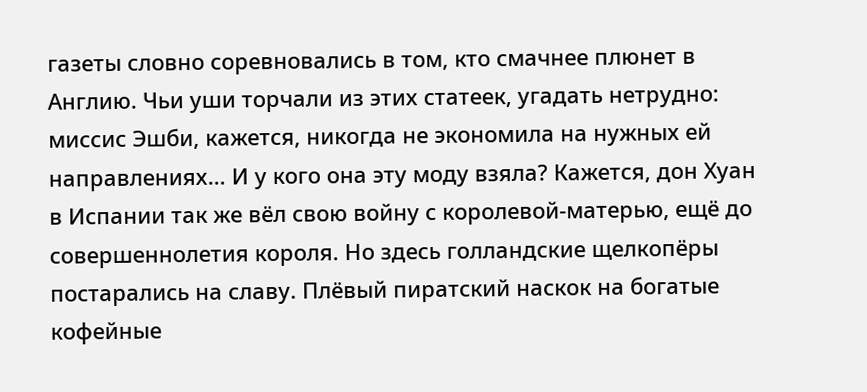газеты словно соревновались в том, кто смачнее плюнет в Англию. Чьи уши торчали из этих статеек, угадать нетрудно: миссис Эшби, кажется, никогда не экономила на нужных ей направлениях… И у кого она эту моду взяла? Кажется, дон Хуан в Испании так же вёл свою войну с королевой-матерью, ещё до совершеннолетия короля. Но здесь голландские щелкопёры постарались на славу. Плёвый пиратский наскок на богатые кофейные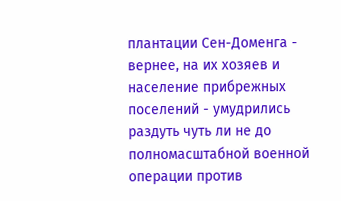плантации Сен-Доменга - вернее, на их хозяев и население прибрежных поселений - умудрились раздуть чуть ли не до полномасштабной военной операции против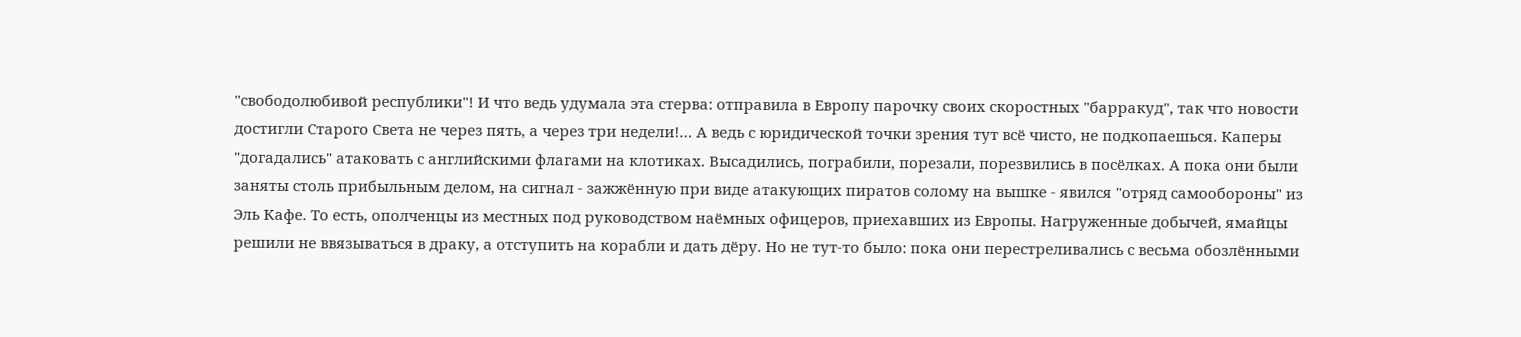"свободолюбивой республики"! И что ведь удумала эта стерва: отправила в Европу парочку своих скоростных "барракуд", так что новости достигли Старого Света не через пять, а через три недели!… А ведь с юридической точки зрения тут всё чисто, не подкопаешься. Каперы "догадались" атаковать с английскими флагами на клотиках. Высадились, пограбили, порезали, порезвились в посёлках. А пока они были заняты столь прибыльным делом, на сигнал - зажжённую при виде атакующих пиратов солому на вышке - явился "отряд самообороны" из Эль Кафе. То есть, ополченцы из местных под руководством наёмных офицеров, приехавших из Европы. Нагруженные добычей, ямайцы решили не ввязываться в драку, а отступить на корабли и дать дёру. Но не тут-то было: пока они перестреливались с весьма обозлёнными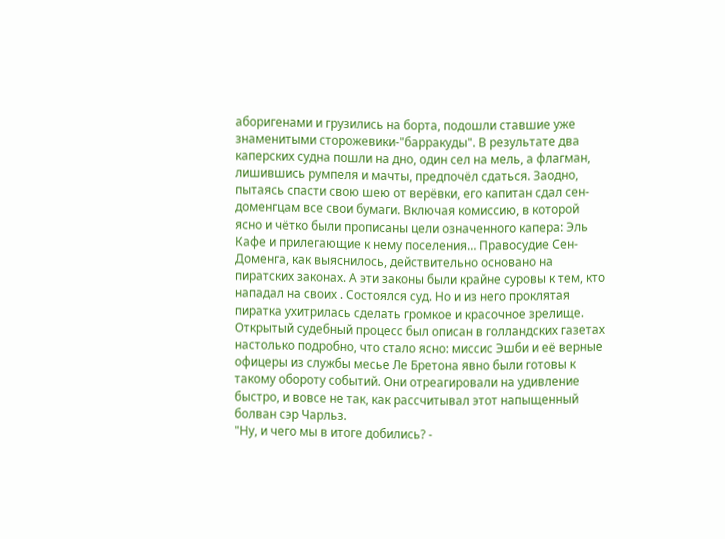аборигенами и грузились на борта, подошли ставшие уже знаменитыми сторожевики-"барракуды". В результате два каперских судна пошли на дно, один сел на мель, а флагман, лишившись румпеля и мачты, предпочёл сдаться. Заодно, пытаясь спасти свою шею от верёвки, его капитан сдал сен-доменгцам все свои бумаги. Включая комиссию, в которой ясно и чётко были прописаны цели означенного капера: Эль Кафе и прилегающие к нему поселения… Правосудие Сен-Доменга, как выяснилось, действительно основано на пиратских законах. А эти законы были крайне суровы к тем, кто нападал на своих . Состоялся суд. Но и из него проклятая пиратка ухитрилась сделать громкое и красочное зрелище. Открытый судебный процесс был описан в голландских газетах настолько подробно, что стало ясно: миссис Эшби и её верные офицеры из службы месье Ле Бретона явно были готовы к такому обороту событий. Они отреагировали на удивление быстро, и вовсе не так, как рассчитывал этот напыщенный болван сэр Чарльз.
"Ну, и чего мы в итоге добились? -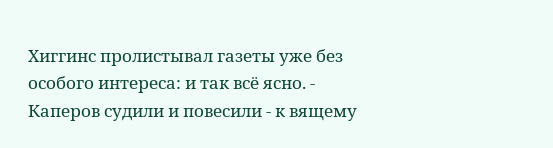Хиггинс пролистывал газеты уже без особого интереса: и так всё ясно. - Каперов судили и повесили - к вящему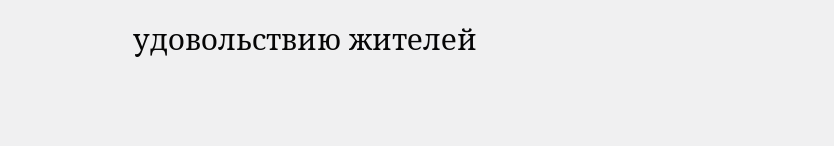удовольствию жителей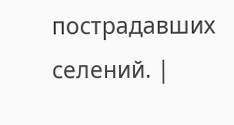пострадавших селений. |